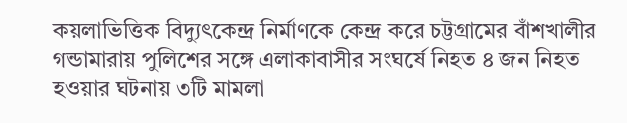কয়লাভিত্তিক বিদ্যুৎকেন্দ্র নির্মাণকে কেন্দ্র করে চট্টগ্রামের বাঁশখালীর গন্ডামারায় পুলিশের সঙ্গে এলাকাবাসীর সংঘর্ষে নিহত ৪ জন নিহত হওয়ার ঘটনায় ৩টি মামলা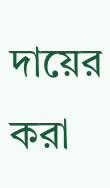দায়ের করা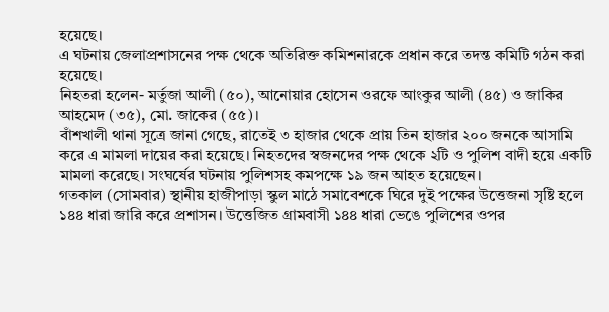হয়েছে।
এ ঘটনায় জেলাপ্রশাসনের পক্ষ থেকে অতিরিক্ত কমিশনারকে প্রধান করে তদন্ত কমিটি গঠন করা হয়েছে।
নিহতরা হলেন- মর্তুজা আলী (৫০), আনোয়ার হোসেন ওরফে আংকুর আলী (৪৫) ও জাকির আহমেদ (৩৫), মো. জাকের (৫৫)।
বাঁশখালী থানা সূত্রে জানা গেছে, রাতেই ৩ হাজার থেকে প্রায় তিন হাজার ২০০ জনকে আসামি করে এ মামলা দায়ের করা হয়েছে। নিহতদের স্বজনদের পক্ষ থেকে ২টি ও পুলিশ বাদী হয়ে একটি মামলা করেছে। সংঘর্ষের ঘটনায় পুলিশসহ কমপক্ষে ১৯ জন আহত হয়েছেন।
গতকাল (সোমবার) স্থানীয় হাজীপাড়া স্কুল মাঠে সমাবেশকে ঘিরে দুই পক্ষের উত্তেজনা সৃষ্টি হলে ১৪৪ ধারা জারি করে প্রশাসন। উত্তেজিত গ্রামবাসী ১৪৪ ধারা ভেঙে পুলিশের ওপর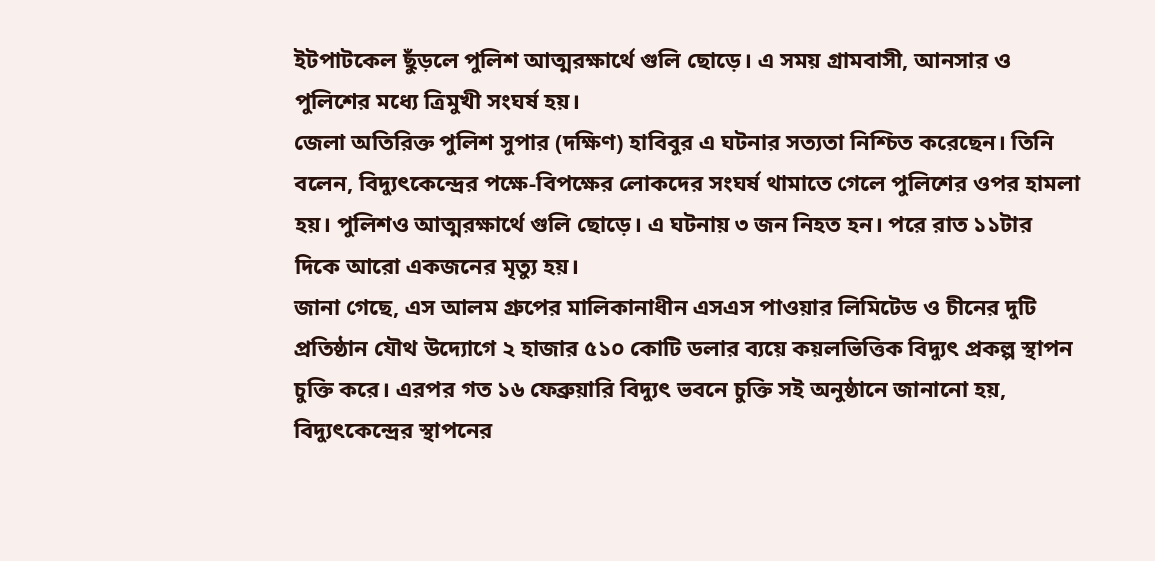ইটপাটকেল ছুঁড়লে পুলিশ আত্মরক্ষার্থে গুলি ছোড়ে। এ সময় গ্রামবাসী, আনসার ও পুলিশের মধ্যে ত্রিমুখী সংঘর্ষ হয়।
জেলা অতিরিক্ত পুলিশ সুপার (দক্ষিণ) হাবিবুর এ ঘটনার সত্যতা নিশ্চিত করেছেন। তিনি বলেন, বিদ্যুৎকেন্দ্রের পক্ষে-বিপক্ষের লোকদের সংঘর্ষ থামাতে গেলে পুলিশের ওপর হামলা হয়। পুলিশও আত্মরক্ষার্থে গুলি ছোড়ে। এ ঘটনায় ৩ জন নিহত হন। পরে রাত ১১টার দিকে আরো একজনের মৃত্যু হয়।
জানা গেছে, এস আলম গ্রুপের মালিকানাধীন এসএস পাওয়ার লিমিটেড ও চীনের দুটি প্রতিষ্ঠান যৌথ উদ্যোগে ২ হাজার ৫১০ কোটি ডলার ব্যয়ে কয়লভিত্তিক বিদ্যুৎ প্রকল্প স্থাপন চুক্তি করে। এরপর গত ১৬ ফেব্রুয়ারি বিদ্যুৎ ভবনে চুক্তি সই অনুষ্ঠানে জানানো হয়, বিদ্যুৎকেন্দ্রের স্থাপনের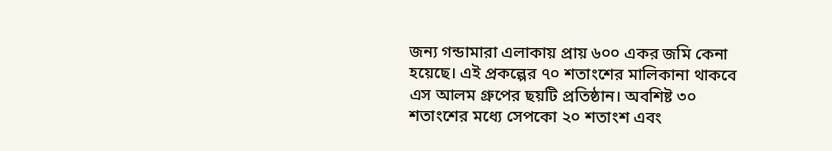জন্য গন্ডামারা এলাকায় প্রায় ৬০০ একর জমি কেনা হয়েছে। এই প্রকল্পের ৭০ শতাংশের মালিকানা থাকবে এস আলম গ্রুপের ছয়টি প্রতিষ্ঠান। অবশিষ্ট ৩০ শতাংশের মধ্যে সেপকো ২০ শতাংশ এবং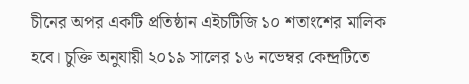চীনের অপর একটি প্রতিষ্ঠান এইচটিজি ১০ শতাংশের মালিক হবে। চুক্তি অনুযায়ী ২০১৯ সালের ১৬ নভেম্বর কেন্দ্রটিতে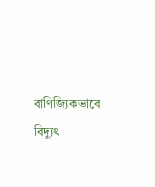বাণিজ্যিকভাবে বিদ্যুৎ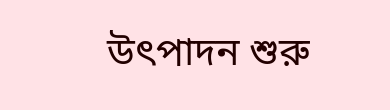উৎপাদন শুরু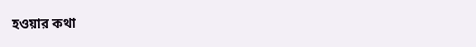হওয়ার কথা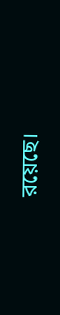রয়েছে।